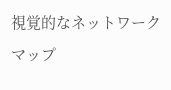視覚的なネットワーク マップ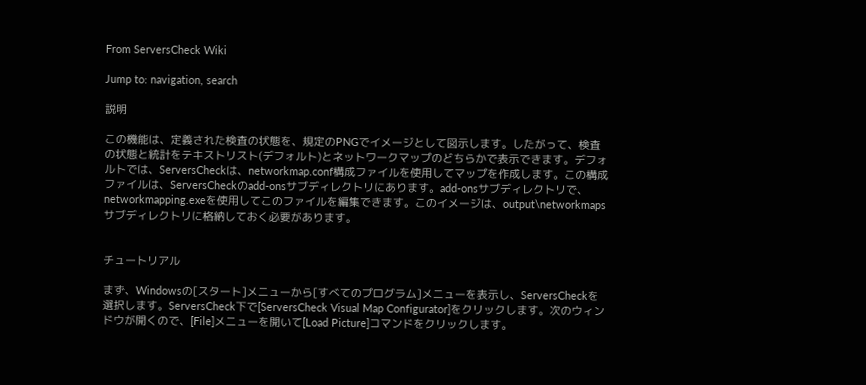From ServersCheck Wiki

Jump to: navigation, search

説明

この機能は、定義された検査の状態を、規定のPNGでイメージとして図示します。したがって、検査の状態と統計をテキストリスト(デフォルト)とネットワークマップのどちらかで表示できます。デフォルトでは、ServersCheckは、networkmap.conf構成ファイルを使用してマップを作成します。この構成ファイルは、ServersCheckのadd-onsサブディレクトリにあります。add-onsサブディレクトリで、networkmapping.exeを使用してこのファイルを編集できます。このイメージは、output\networkmapsサブディレクトリに格納しておく必要があります。


チュートリアル

まず、Windowsの[スタート]メニューから[すべてのプログラム]メニューを表示し、ServersCheckを選択します。ServersCheck下で[ServersCheck Visual Map Configurator]をクリックします。次のウィンドウが開くので、[File]メニューを開いて[Load Picture]コマンドをクリックします。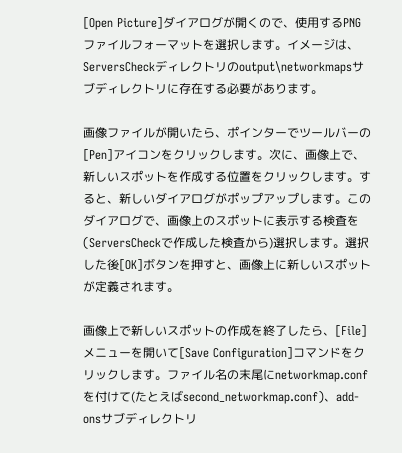[Open Picture]ダイアログが開くので、使用するPNGファイルフォーマットを選択します。イメージは、ServersCheckディレクトリのoutput\networkmapsサブディレクトリに存在する必要があります。

画像ファイルが開いたら、ポインターでツールバーの[Pen]アイコンをクリックします。次に、画像上で、新しいスポットを作成する位置をクリックします。すると、新しいダイアログがポップアップします。このダイアログで、画像上のスポットに表示する検査を(ServersCheckで作成した検査から)選択します。選択した後[OK]ボタンを押すと、画像上に新しいスポットが定義されます。

画像上で新しいスポットの作成を終了したら、[File]メニューを開いて[Save Configuration]コマンドをクリックします。ファイル名の末尾にnetworkmap.confを付けて(たとえばsecond_networkmap.conf)、add-onsサブディレクトリ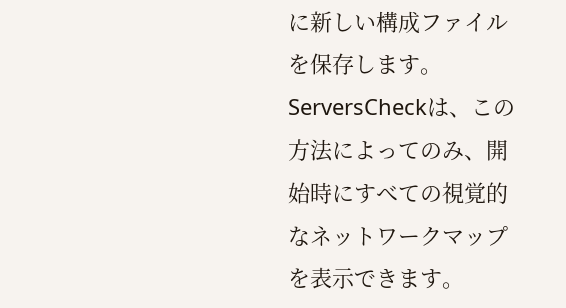に新しい構成ファイルを保存します。ServersCheckは、この方法によってのみ、開始時にすべての視覚的なネットワークマップを表示できます。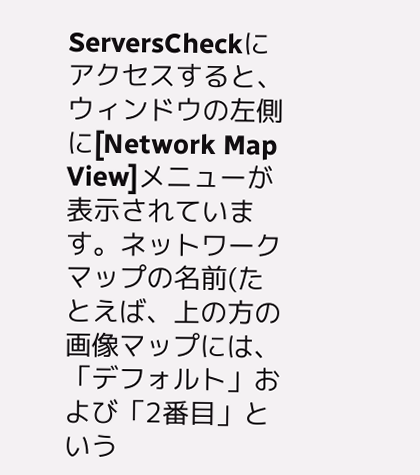ServersCheckにアクセスすると、ウィンドウの左側に[Network Map View]メニューが表示されています。ネットワークマップの名前(たとえば、上の方の画像マップには、「デフォルト」および「2番目」という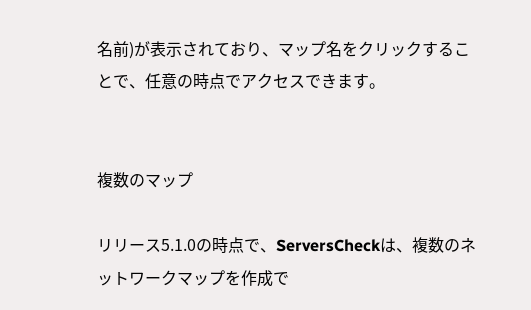名前)が表示されており、マップ名をクリックすることで、任意の時点でアクセスできます。


複数のマップ

リリース5.1.0の時点で、ServersCheckは、複数のネットワークマップを作成で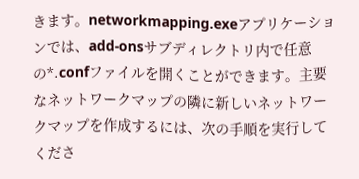きます。networkmapping.exeアプリケーションでは、add-onsサブディレクトリ内で任意の*.confファイルを開くことができます。主要なネットワークマップの隣に新しいネットワークマップを作成するには、次の手順を実行してくださ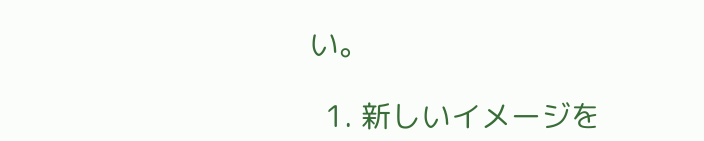い。

  1. 新しいイメージを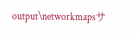output\networkmapsサ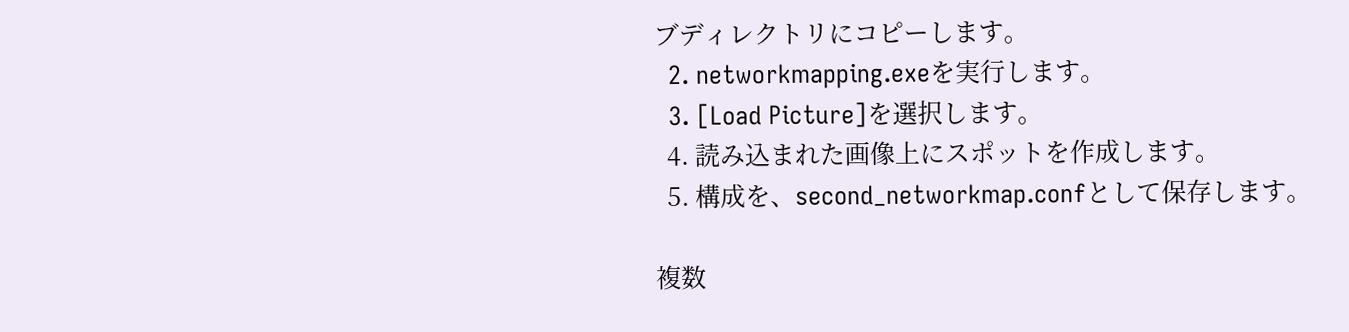ブディレクトリにコピーします。
  2. networkmapping.exeを実行します。
  3. [Load Picture]を選択します。
  4. 読み込まれた画像上にスポットを作成します。
  5. 構成を、second_networkmap.confとして保存します。

複数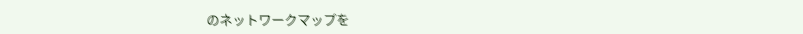のネットワークマップを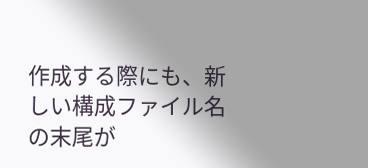作成する際にも、新しい構成ファイル名の末尾が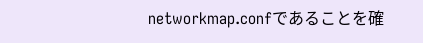networkmap.confであることを確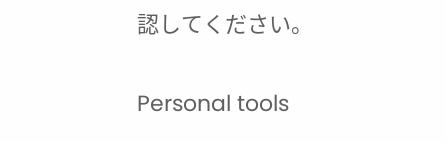認してください。

Personal tools